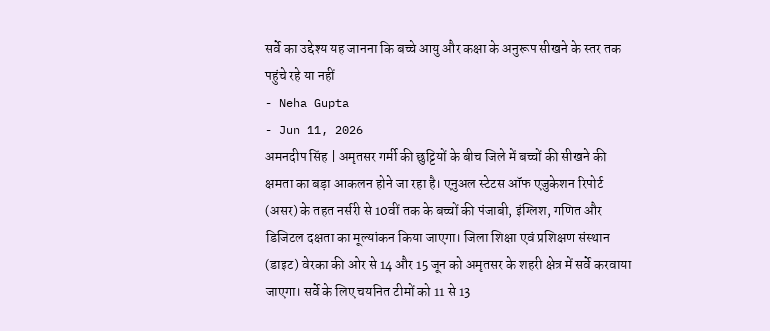सर्वे का उद्देश्य यह जानना कि बच्चे आयु और कक्षा के अनुरूप सीखने के स्तर तक पहुंचे रहे या नहीं
- Neha Gupta
- Jun 11, 2026
अमनदीप सिंह | अमृतसर गर्मी की छुट्टियों के बीच जिले में बच्चों की सीखने की क्षमता का बड़ा आकलन होने जा रहा है। एनुअल स्टेटस ऑफ एजुकेशन रिपोर्ट (असर) के तहत नर्सरी से 10वीं तक के बच्चों की पंजाबी, इंग्लिश, गणित और डिजिटल दक्षता का मूल्यांकन किया जाएगा। जिला शिक्षा एवं प्रशिक्षण संस्थान (डाइट) वेरका की ओर से 14 और 15 जून को अमृतसर के शहरी क्षेत्र में सर्वे करवाया जाएगा। सर्वे के लिए चयनित टीमों को 11 से 13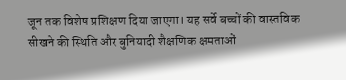जून तक विशेष प्रशिक्षण दिया जाएगा। यह सर्वे बच्चों की वास्तविक सीखने की स्थिति और बुनियादी शैक्षणिक क्षमताओं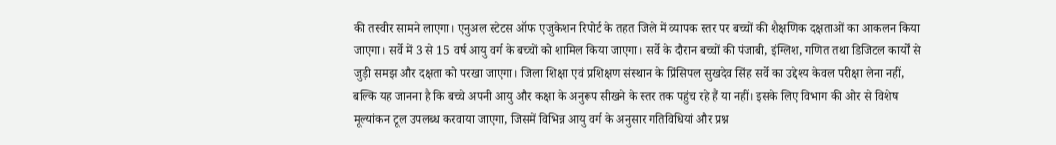की तस्वीर सामने लाएगा। एनुअल स्टेटस ऑफ एजुकेशन रिपोर्ट के तहत जिले में व्यापक स्तर पर बच्चों की शैक्षणिक दक्षताओं का आकलन किया जाएगा। सर्वे में 3 से 15 वर्ष आयु वर्ग के बच्चों को शामिल किया जाएगा। सर्वे के दौरान बच्चों की पंजाबी, इंग्लिश, गणित तथा डिजिटल कार्यों से जुड़ी समझ और दक्षता को परखा जाएगा। जिला शिक्षा एवं प्रशिक्षण संस्थान के प्रिंसिपल सुखदेव सिंह सर्वे का उद्देश्य केवल परीक्षा लेना नहीं, बल्कि यह जानना है कि बच्चे अपनी आयु और कक्षा के अनुरूप सीखने के स्तर तक पहुंच रहे हैं या नहीं। इसके लिए विभाग की ओर से विशेष मूल्यांकन टूल उपलब्ध करवाया जाएगा, जिसमें विभिन्न आयु वर्ग के अनुसार गतिविधियां और प्रश्न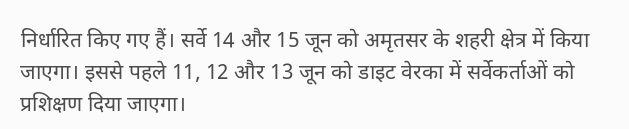निर्धारित किए गए हैं। सर्वे 14 और 15 जून को अमृतसर के शहरी क्षेत्र में किया जाएगा। इससे पहले 11, 12 और 13 जून को डाइट वेरका में सर्वेकर्ताओं को प्रशिक्षण दिया जाएगा।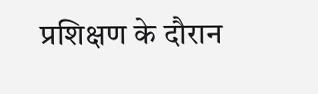प्रशिक्षण के दौरान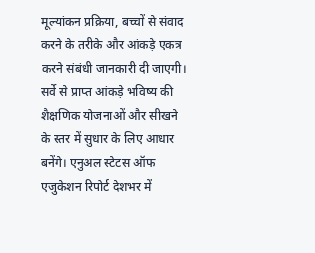मूल्यांकन प्रक्रिया, बच्चों से संवाद करने के तरीके और आंकड़े एकत्र करने संबंधी जानकारी दी जाएगी। सर्वे से प्राप्त आंकड़े भविष्य की शैक्षणिक योजनाओं और सीखने के स्तर में सुधार के लिए आधार बनेंगे। एनुअल स्टेटस ऑफ एजुकेशन रिपोर्ट देशभर में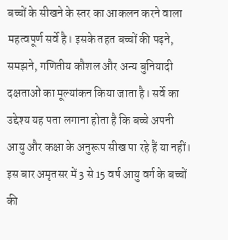बच्चों के सीखने के स्तर का आकलन करने वाला महत्वपूर्ण सर्वे है। इसके तहत बच्चों की पढ़ने, समझने, गणितीय कौशल और अन्य बुनियादी दक्षताओं का मूल्यांकन किया जाता है। सर्वे का उद्देश्य यह पता लगाना होता है कि बच्चे अपनी आयु और कक्षा के अनुरूप सीख पा रहे हैं या नहीं। इस बार अमृतसर में 3 से 15 वर्ष आयु वर्ग के बच्चों की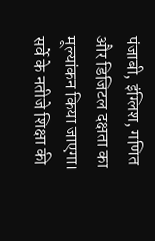पंजाबी, इंग्लिश, गणित और डिजिटल दक्षता का मूल्यांकन किया जाएगा। सर्वे के नतीजे शिक्षा की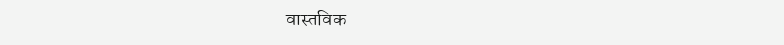वास्तविक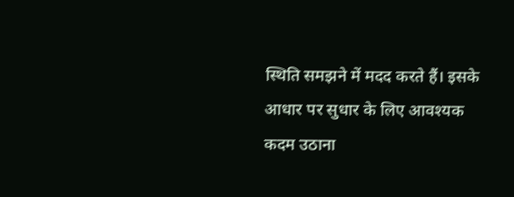स्थिति समझने में मदद करते हैं। इसके आधार पर सुधार के लिए आवश्यक कदम उठाना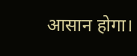आसान होगा।